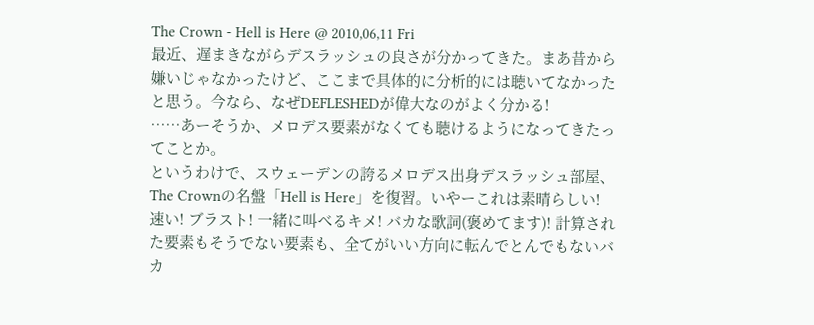The Crown - Hell is Here @ 2010,06,11 Fri
最近、遅まきながらデスラッシュの良さが分かってきた。まあ昔から嫌いじゃなかったけど、ここまで具体的に分析的には聴いてなかったと思う。今なら、なぜDEFLESHEDが偉大なのがよく分かる!
……あーそうか、メロデス要素がなくても聴けるようになってきたってことか。
というわけで、スウェーデンの誇るメロデス出身デスラッシュ部屋、The Crownの名盤「Hell is Here」を復習。いやーこれは素晴らしい! 速い! ブラスト! 一緒に叫べるキメ! バカな歌詞(褒めてます)! 計算された要素もそうでない要素も、全てがいい方向に転んでとんでもないバカ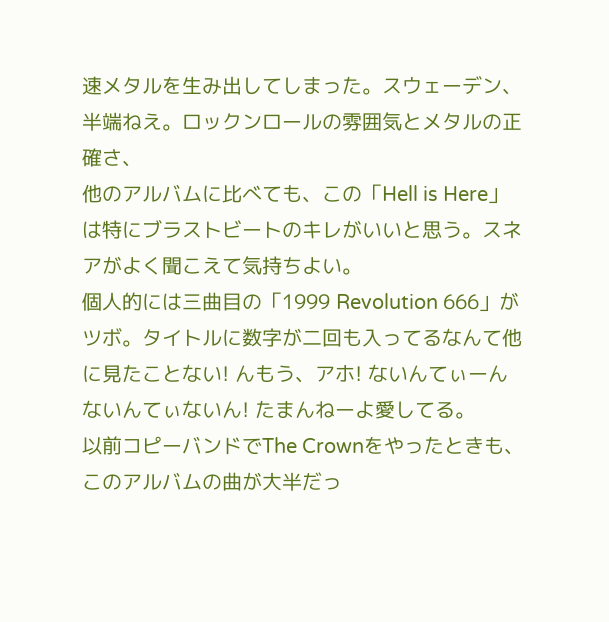速メタルを生み出してしまった。スウェーデン、半端ねえ。ロックンロールの雰囲気とメタルの正確さ、
他のアルバムに比べても、この「Hell is Here」は特にブラストビートのキレがいいと思う。スネアがよく聞こえて気持ちよい。
個人的には三曲目の「1999 Revolution 666」がツボ。タイトルに数字が二回も入ってるなんて他に見たことない! んもう、アホ! ないんてぃーんないんてぃないん! たまんねーよ愛してる。
以前コピーバンドでThe Crownをやったときも、このアルバムの曲が大半だっ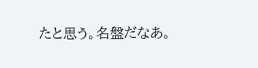たと思う。名盤だなあ。